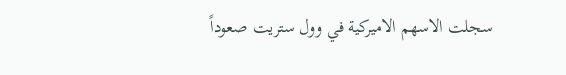سجلت الاسهم الاميركية في وول ستريت صعوداً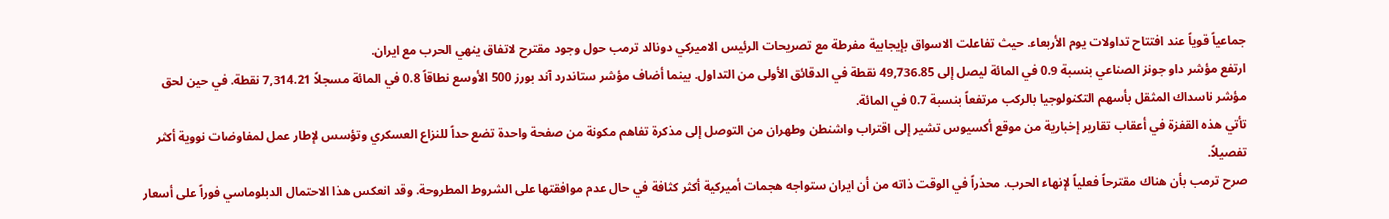جماعياً قوياً عند افتتاح تداولات يوم الأربعاء. حيث تفاعلت الاسواق بإيجابية مفرطة مع تصريحات الرئيس الاميركي دونالد ترمب حول وجود مقترح لاتفاق ينهي الحرب مع ايران.
ارتفع مؤشر داو جونز الصناعي بنسبة 0.9 في المائة ليصل إلى 49,736.85 نقطة في الدقائق الأولى من التداول. بينما أضاف مؤشر ستاندرد آند بورز 500 الأوسع نطاقاً 0.8 في المائة مسجلاً 7,314.21 نقطة. في حين لحق مؤشر ناسداك المثقل بأسهم التكنولوجيا بالركب مرتفعاً بنسبة 0.7 في المائة.
تأتي هذه القفزة في أعقاب تقارير إخبارية من موقع أكسيوس تشير إلى اقتراب واشنطن وطهران من التوصل إلى مذكرة تفاهم مكونة من صفحة واحدة تضع حداً للنزاع العسكري وتؤسس لإطار عمل لمفاوضات نووية أكثر تفصيلاً.
صرح ترمب بأن هناك مقترحاً فعلياً لإنهاء الحرب. محذراً في الوقت ذاته من أن ايران ستواجه هجمات أميركية أكثر كثافة في حال عدم موافقتها على الشروط المطروحة. وقد انعكس هذا الاحتمال الدبلوماسي فوراً على أسعار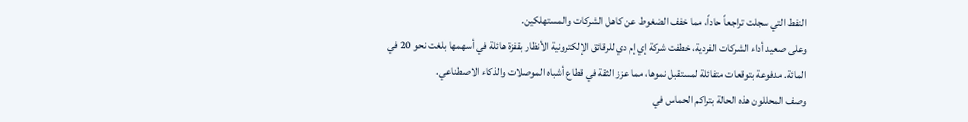النفط التي سجلت تراجعاً حاداً، مما خفف الضغوط عن كاهل الشركات والمستهلكين.
وعلى صعيد أداء الشركات الفردية، خطفت شركة إي إم دي للرقائق الإلكترونية الأنظار بقفزة هائلة في أسهمها بلغت نحو 20 في المائة. مدفوعة بتوقعات متفائلة لمستقبل نموها، مما عزز الثقة في قطاع أشباه الموصلات والذكاء الاصطناعي.
وصف المحللون هذه الحالة بتراكم الحماس في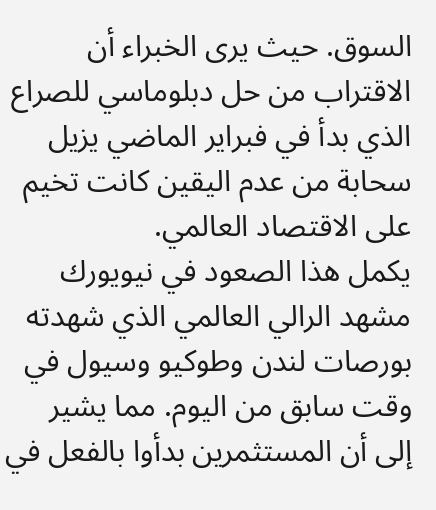السوق. حيث يرى الخبراء أن الاقتراب من حل دبلوماسي للصراع الذي بدأ في فبراير الماضي يزيل سحابة من عدم اليقين كانت تخيم على الاقتصاد العالمي.
يكمل هذا الصعود في نيويورك مشهد الرالي العالمي الذي شهدته بورصات لندن وطوكيو وسيول في وقت سابق من اليوم. مما يشير إلى أن المستثمرين بدأوا بالفعل في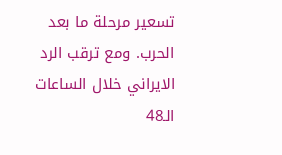تسعير مرحلة ما بعد الحرب. ومع ترقب الرد الايراني خلال الساعات الـ48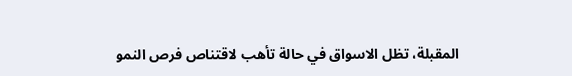المقبلة، تظل الاسواق في حالة تأهب لاقتناص فرص النمو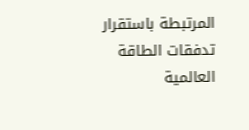المرتبطة باستقرار تدفقات الطاقة العالمية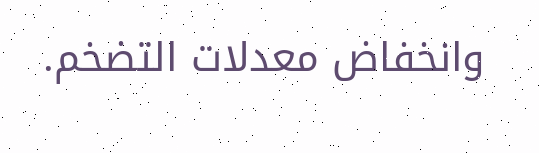وانخفاض معدلات التضخم.